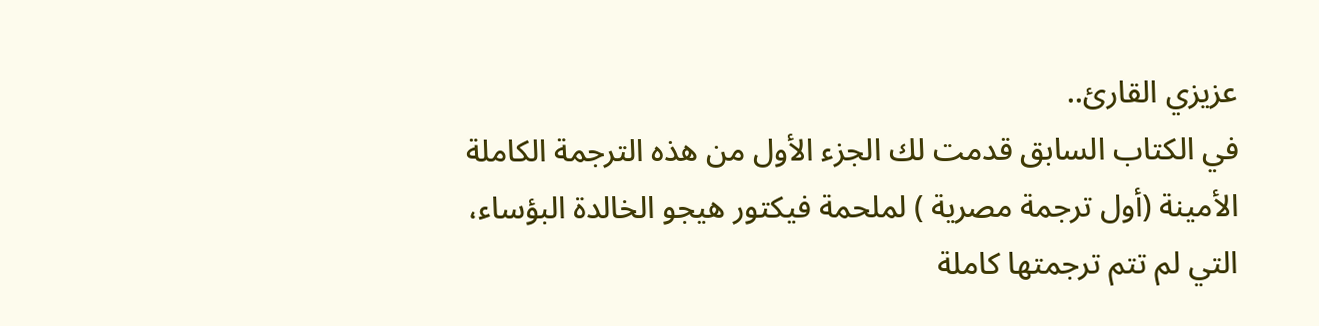عزيزي القارئ..
في الكتاب السابق قدمت لك الجزء الأول من هذه الترجمة الكاملة الأمينة (أول ترجمة مصرية ) لملحمة فيكتور هيجو الخالدة البؤساء، التي لم تتم ترجمتها كاملة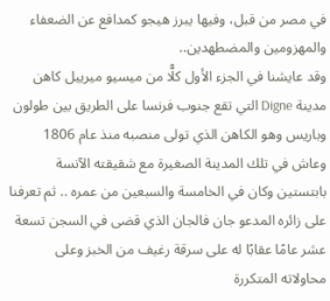في مصر من قبل، وفيها يبرز هيجو كمدافع عن الضعفاء والمهزومين والمضطهدين..
وقد عايشنا في الجزء الأول كلًّا من ميسيو ميرييل كاهن مدينة Digne التي تقع جنوب فرنسا على الطريق بين طولون وباريس وهو الكاهن الذي تولى منصبه منذ عام 1806 وعاش في تلك المدينة الصغيرة مع شقيقته الآنسة بابتستين وكان في الخامسة والسبعين من عمره .. ثم تعرفنا على زائره المدعو جان فالجان الذي قضى في السجن تسعة عشر عامًا عقابًا له على سرقة رغيف من الخبز وعلى محاولاته المتكررة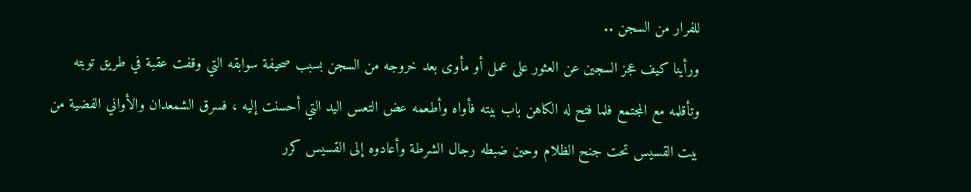للفرار من السجن ..
ورأينا كيف عجز السجين عن العثور على عمل أو مأوى بعد خروجه من السجن بسبب صحيفة سوابقه التي وقفت عقبة في طريق توبته وتأقلمه مع المجتمع فلما فتح له الكاهن باب بيته فأواه وأطعمه عض التعس اليد التي أحسنت إليه ، فسرق الشمعدان والأواني الفضية من بيت القسيس تحت جنح الظلام وحين ضبطه رجال الشرطة وأعادوه إلى القسيس كرر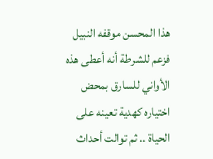هذا المحسن موقفه النبيل فزعم للشرطة أنه أعطى هذه الأواني للسارق بمحض اختياره كهدية تعينه على الحياة .. ثم توالت أحداث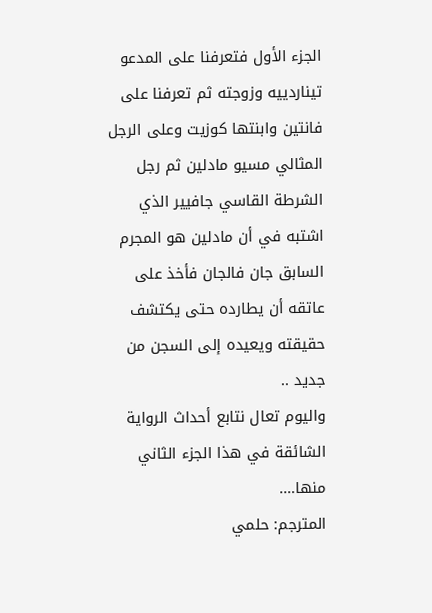الجزء الأول فتعرفنا على المدعو تيناردييه وزوجته ثم تعرفنا على فانتين وابنتها كوزيت وعلى الرجل المثالي مسيو مادلين ثم رجل الشرطة القاسي جافيير الذي اشتبه في أن مادلين هو المجرم السابق جان فالجان فأخذ على عاتقه أن يطارده حتى يكتشف حقيقته ويعيده إلى السجن من جديد ..
واليوم تعال نتابع أحداث الرواية الشائقة في هذا الجزء الثاني منها….
المترجم: حلمي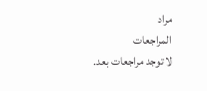مراد
المراجعات
لا توجد مراجعات بعد.